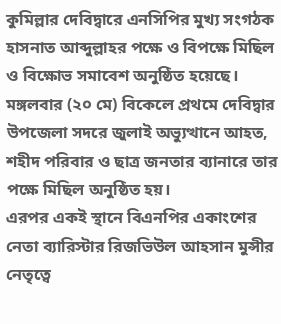কুমিল্লার দেবিদ্বারে এনসিপির মুখ্য সংগঠক হাসনাত আব্দুল্লাহর পক্ষে ও বিপক্ষে মিছিল ও বিক্ষোভ সমাবেশ অনুষ্ঠিত হয়েছে।
মঙ্গলবার (২০ মে) বিকেলে প্রথমে দেবিদ্বার উপজেলা সদরে জুলাই অভ্যুত্থানে আহত, শহীদ পরিবার ও ছাত্র জনতার ব্যানারে তার পক্ষে মিছিল অনুষ্ঠিত হয়।
এরপর একই স্থানে বিএনপির একাংশের নেতা ব্যারিস্টার রিজভিউল আহসান মুন্সীর নেতৃত্বে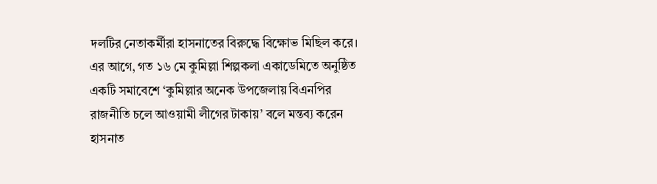দলটির নেতাকর্মীরা হাসনাতের বিরুদ্ধে বিক্ষোভ মিছিল করে।
এর আগে, গত ১৬ মে কুমিল্লা শিল্পকলা একাডেমিতে অনুষ্ঠিত একটি সমাবেশে ‘কুমিল্লার অনেক উপজেলায় বিএনপির রাজনীতি চলে আওয়ামী লীগের টাকায়’ বলে মন্তব্য করেন হাসনাত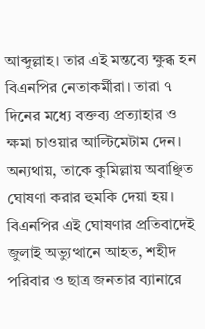আব্দুল্লাহ। তার এই মন্তব্যে ক্ষুব্ধ হন বিএনপির নেতাকর্মীরা। তারা ৭ দিনের মধ্যে বক্তব্য প্রত্যাহার ও ক্ষমা চাওয়ার আল্টিমেটাম দেন। অন্যথায়, তাকে কুমিল্লায় অবাঞ্ছিত ঘোষণা করার হুমকি দেয়া হয়।
বিএনপির এই ঘোষণার প্রতিবাদেই জুলাই অভ্যুত্থানে আহত, শহীদ পরিবার ও ছাত্র জনতার ব্যানারে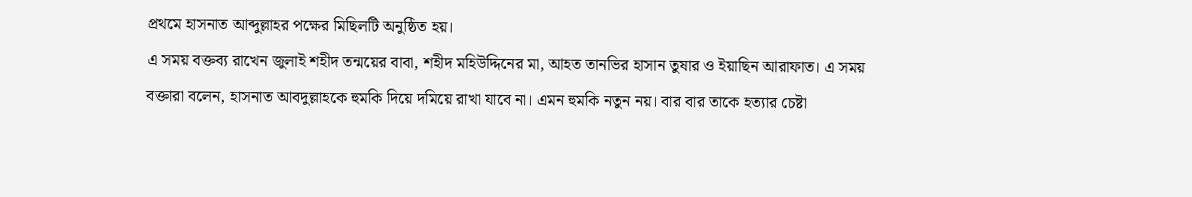প্রথমে হাসনাত আব্দুল্লাহর পক্ষের মিছিলটি অনুষ্ঠিত হয়।
এ সময় বক্তব্য রাখেন জুলাই শহীদ তন্ময়ের বাবা, শহীদ মহিউদ্দিনের মা, আহত তানভির হাসান তুষার ও ইয়াছিন আরাফাত। এ সময় বক্তারা বলেন, হাসনাত আবদুল্লাহকে হুমকি দিয়ে দমিয়ে রাখা যাবে না। এমন হুমকি নতুন নয়। বার বার তাকে হত্যার চেষ্টা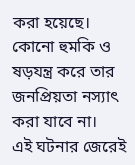করা হয়েছে। কোনো হুমকি ও ষড়যন্ত্র করে তার জনপ্রিয়তা নস্যাৎ করা যাবে না।
এই ঘটনার জেরেই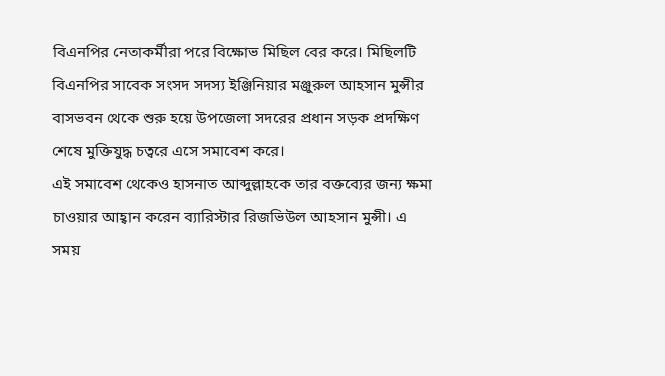বিএনপির নেতাকর্মীরা পরে বিক্ষোভ মিছিল বের করে। মিছিলটি বিএনপির সাবেক সংসদ সদস্য ইঞ্জিনিয়ার মঞ্জুরুল আহসান মুন্সীর বাসভবন থেকে শুরু হয়ে উপজেলা সদরের প্রধান সড়ক প্রদক্ষিণ শেষে মুক্তিযুদ্ধ চত্বরে এসে সমাবেশ করে।
এই সমাবেশ থেকেও হাসনাত আব্দুল্লাহকে তার বক্তব্যের জন্য ক্ষমা চাওয়ার আহ্বান করেন ব্যারিস্টার রিজভিউল আহসান মুন্সী। এ সময়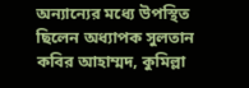অন্যান্যের মধ্যে উপস্থিত ছিলেন অধ্যাপক সুলতান কবির আহাম্মদ, কুমিল্লা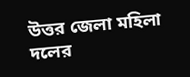উত্তর জেলা মহিলা দলের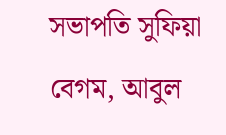সভাপতি সুফিয়া বেগম, আবুল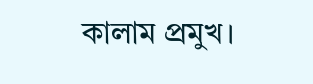কালাম প্রমুখ।